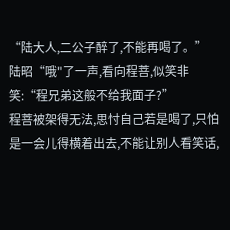“陆大人,二公子醉了,不能再喝了。”
陆昭“哦"了一声,看向程菩,似笑非笑:“程兄弟这般不给我面子?”
程菩被架得无法,思忖自己若是喝了,只怕是一会儿得横着出去,不能让别人看笑话,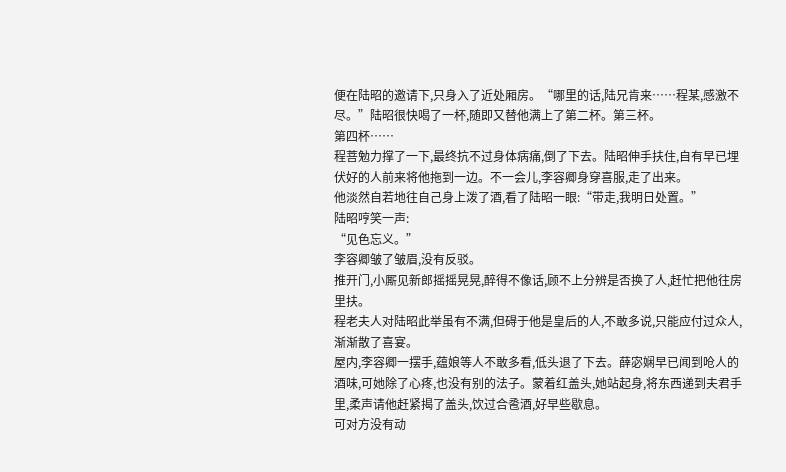便在陆昭的邀请下,只身入了近处厢房。“哪里的话,陆兄肯来……程某,感激不尽。”陆昭很快喝了一杯,随即又替他满上了第二杯。第三杯。
第四杯……
程菩勉力撑了一下,最终抗不过身体病痛,倒了下去。陆昭伸手扶住,自有早已埋伏好的人前来将他拖到一边。不一会儿,李容卿身穿喜服,走了出来。
他淡然自若地往自己身上泼了酒,看了陆昭一眼:“带走,我明日处置。”
陆昭哼笑一声:
“见色忘义。”
李容卿皱了皱眉,没有反驳。
推开门,小厮见新郎摇摇晃晃,醉得不像话,顾不上分辨是否换了人,赶忙把他往房里扶。
程老夫人对陆昭此举虽有不满,但碍于他是皇后的人,不敢多说,只能应付过众人,渐渐散了喜宴。
屋内,李容卿一摆手,蕴娘等人不敢多看,低头退了下去。薛宓娴早已闻到呛人的酒味,可她除了心疼,也没有别的法子。蒙着红盖头,她站起身,将东西递到夫君手里,柔声请他赶紧揭了盖头,饮过合卺酒,好早些歇息。
可对方没有动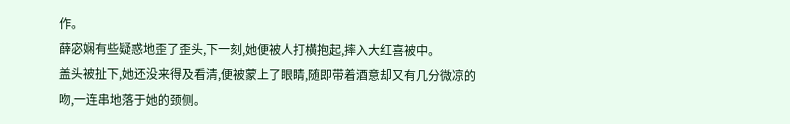作。
薛宓娴有些疑惑地歪了歪头,下一刻,她便被人打横抱起,摔入大红喜被中。
盖头被扯下,她还没来得及看清,便被蒙上了眼睛,随即带着酒意却又有几分微凉的吻,一连串地落于她的颈侧。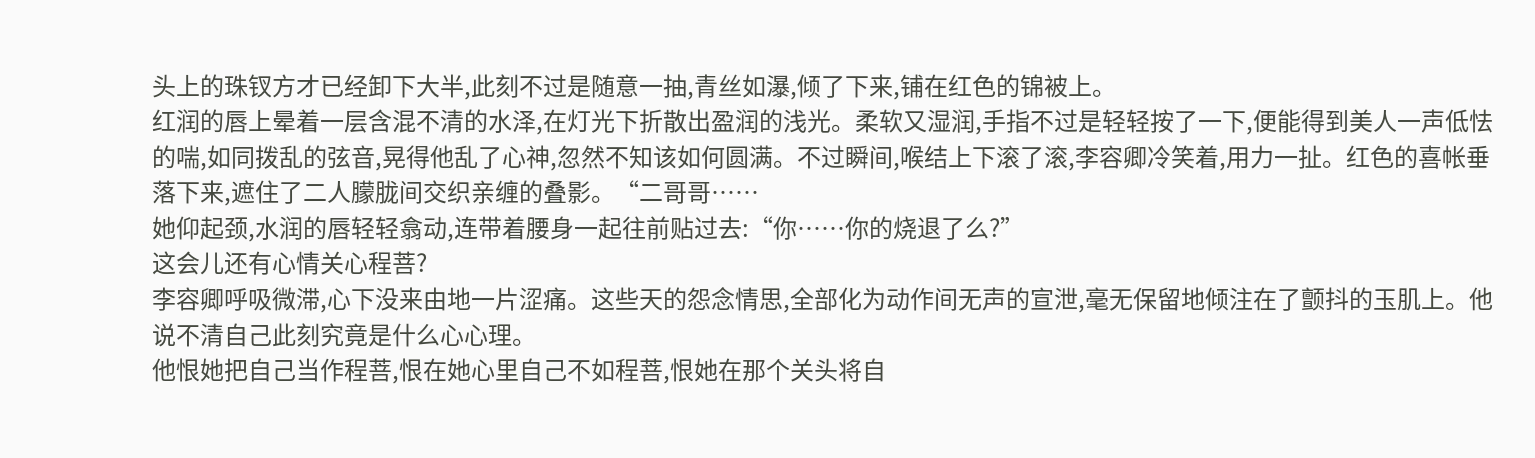头上的珠钗方才已经卸下大半,此刻不过是随意一抽,青丝如瀑,倾了下来,铺在红色的锦被上。
红润的唇上晕着一层含混不清的水泽,在灯光下折散出盈润的浅光。柔软又湿润,手指不过是轻轻按了一下,便能得到美人一声低怯的喘,如同拨乱的弦音,晃得他乱了心神,忽然不知该如何圆满。不过瞬间,喉结上下滚了滚,李容卿冷笑着,用力一扯。红色的喜帐垂落下来,遮住了二人朦胧间交织亲缠的叠影。“二哥哥……
她仰起颈,水润的唇轻轻翕动,连带着腰身一起往前贴过去:“你……你的烧退了么?”
这会儿还有心情关心程菩?
李容卿呼吸微滞,心下没来由地一片涩痛。这些天的怨念情思,全部化为动作间无声的宣泄,毫无保留地倾注在了颤抖的玉肌上。他说不清自己此刻究竟是什么心心理。
他恨她把自己当作程菩,恨在她心里自己不如程菩,恨她在那个关头将自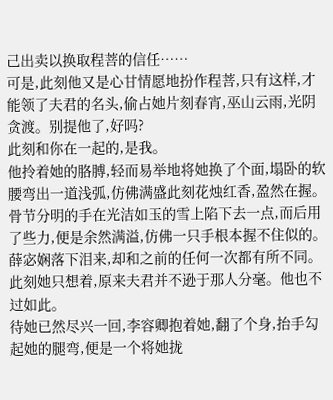己出卖以换取程菩的信任……
可是,此刻他又是心甘情愿地扮作程菩,只有这样,才能领了夫君的名头,偷占她片刻春宵,巫山云雨,光阴贪渡。别提他了,好吗?
此刻和你在一起的,是我。
他拎着她的胳膊,轻而易举地将她换了个面,塌卧的软腰弯出一道浅弧,仿佛满盛此刻花烛红香,盈然在握。
骨节分明的手在光洁如玉的雪上陷下去一点,而后用了些力,便是余然满溢,仿佛一只手根本握不住似的。
薛宓娴落下泪来,却和之前的任何一次都有所不同。此刻她只想着,原来夫君并不逊于那人分毫。他也不过如此。
待她已然尽兴一回,李容卿抱着她,翻了个身,抬手勾起她的腿弯,便是一个将她拢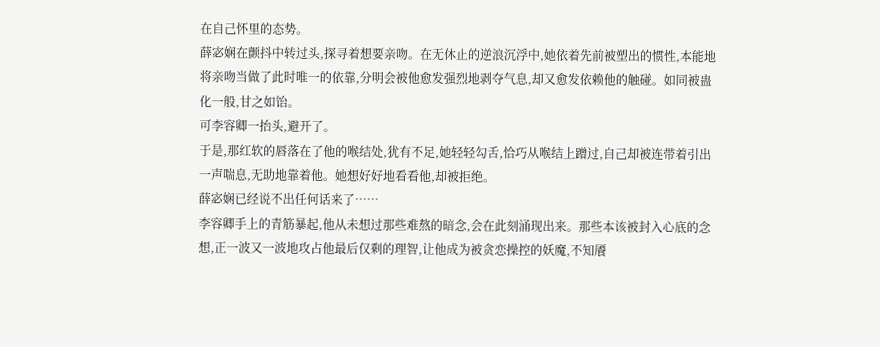在自己怀里的态势。
薛宓娴在颤抖中转过头,探寻着想要亲吻。在无休止的逆浪沉浮中,她依着先前被塑出的惯性,本能地将亲吻当做了此时唯一的依靠,分明会被他愈发强烈地剥夺气息,却又愈发依赖他的触碰。如同被蛊化一般,甘之如饴。
可李容卿一抬头,避开了。
于是,那红软的唇落在了他的喉结处,犹有不足,她轻轻勾舌,恰巧从喉结上蹭过,自己却被连带着引出一声喘息,无助地靠着他。她想好好地看看他,却被拒绝。
薛宓娴已经说不出任何话来了……
李容卿手上的青筋暴起,他从未想过那些难熬的暗念,会在此刻涌现出来。那些本该被封入心底的念想,正一波又一波地攻占他最后仅剩的理智,让他成为被贪恋操控的妖魔,不知餍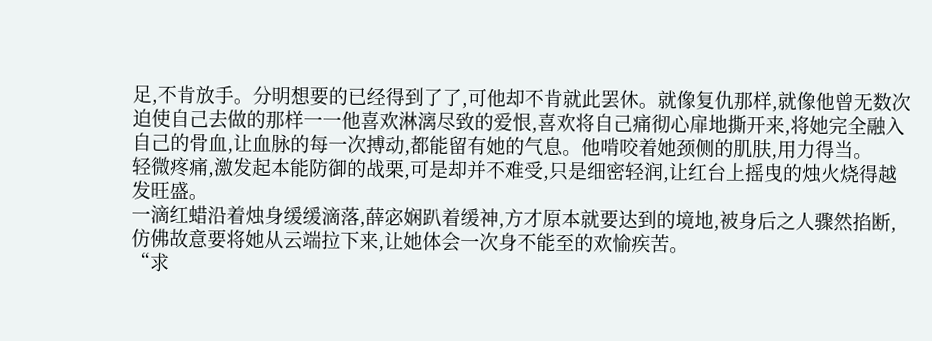足,不肯放手。分明想要的已经得到了了,可他却不肯就此罢休。就像复仇那样,就像他曾无数次迫使自己去做的那样一一他喜欢淋漓尽致的爱恨,喜欢将自己痛彻心扉地撕开来,将她完全融入自己的骨血,让血脉的每一次搏动,都能留有她的气息。他啃咬着她颈侧的肌肤,用力得当。
轻微疼痛,激发起本能防御的战栗,可是却并不难受,只是细密轻润,让红台上摇曳的烛火烧得越发旺盛。
一滴红蜡沿着烛身缓缓滴落,薛宓娴趴着缓神,方才原本就要达到的境地,被身后之人骤然掐断,仿佛故意要将她从云端拉下来,让她体会一次身不能至的欢愉疾苦。
“求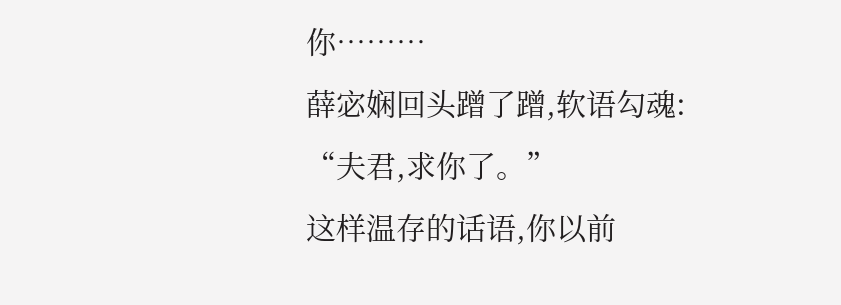你………
薛宓娴回头蹭了蹭,软语勾魂:
“夫君,求你了。”
这样温存的话语,你以前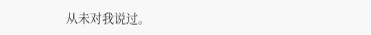从未对我说过。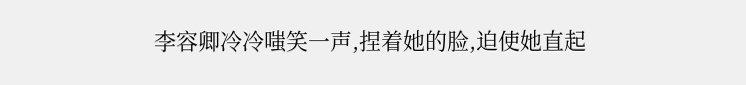李容卿冷冷嗤笑一声,捏着她的脸,迫使她直起